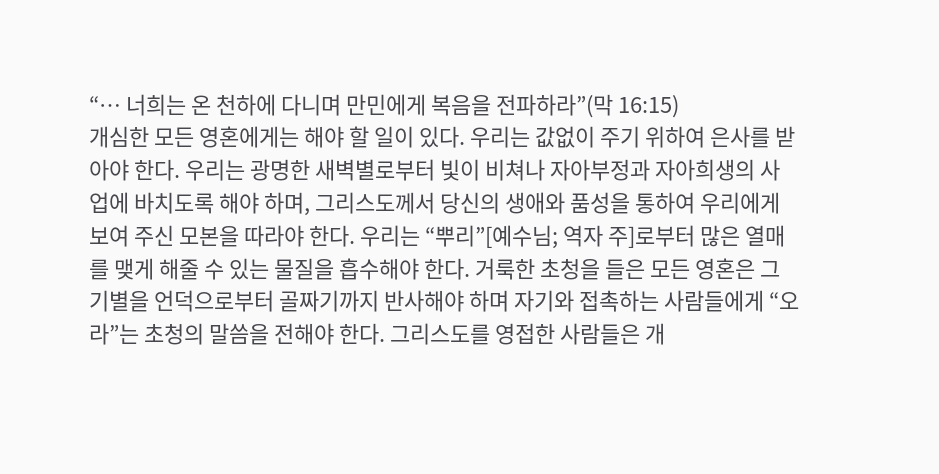“… 너희는 온 천하에 다니며 만민에게 복음을 전파하라”(막 16:15)
개심한 모든 영혼에게는 해야 할 일이 있다. 우리는 값없이 주기 위하여 은사를 받아야 한다. 우리는 광명한 새벽별로부터 빛이 비쳐나 자아부정과 자아희생의 사업에 바치도록 해야 하며, 그리스도께서 당신의 생애와 품성을 통하여 우리에게 보여 주신 모본을 따라야 한다. 우리는 “뿌리”[예수님; 역자 주]로부터 많은 열매를 맺게 해줄 수 있는 물질을 흡수해야 한다. 거룩한 초청을 들은 모든 영혼은 그 기별을 언덕으로부터 골짜기까지 반사해야 하며 자기와 접촉하는 사람들에게 “오라”는 초청의 말씀을 전해야 한다. 그리스도를 영접한 사람들은 개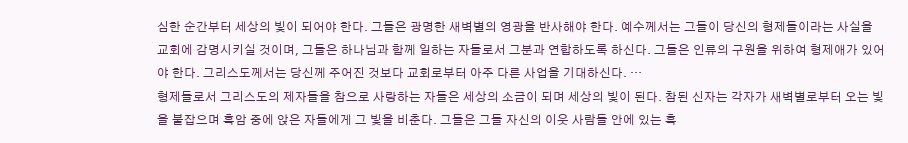심한 순간부터 세상의 빛이 되어야 한다. 그들은 광명한 새벽별의 영광을 반사해야 한다. 예수께서는 그들이 당신의 형제들이라는 사실을 교회에 감명시키실 것이며, 그들은 하나님과 함께 일하는 자들로서 그분과 연합하도록 하신다. 그들은 인류의 구원을 위하여 형제애가 있어야 한다. 그리스도께서는 당신께 주어진 것보다 교회로부터 아주 다른 사업을 기대하신다. …
형제들로서 그리스도의 제자들을 참으로 사랑하는 자들은 세상의 소금이 되며 세상의 빛이 된다. 참된 신자는 각자가 새벽별로부터 오는 빛을 붙잡으며 흑암 중에 앉은 자들에게 그 빛을 비춘다. 그들은 그들 자신의 이웃 사람들 안에 있는 흑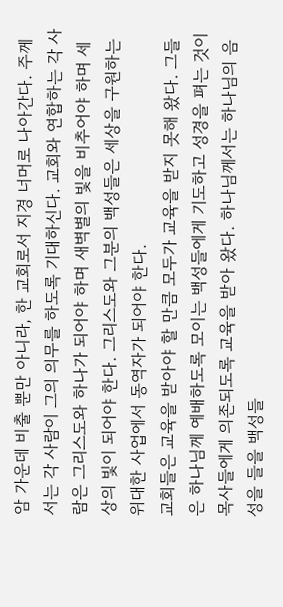암 가운데 비출 뿐만 아니라, 한 교회로서 지경 너머로 나아간다. 주께서는 각 사람이 그의 의무를 하도록 기대하신다. 교회와 연합하는 각 사람은 그리스도와 하나가 되어야 하며 새벽별의 빛을 비추어야 하며 세상의 빛이 되어야 한다. 그리스도와 그분의 백성들은 세상을 구원하는 위대한 사업에서 동역자가 되어야 한다.
교회들은 교육을 받아야 할 만큼 모두가 교육을 받지 못해 왔다. 그들은 하나님께 예배하도록 모이는 백성들에게 기도하고 성경을 펴는 것이 목사들에게 의존되도록 교육을 받아 왔다. 하나님께서는 하나님의 음성을 들을 백성들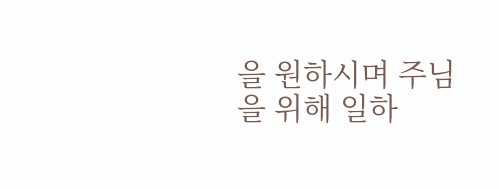을 원하시며 주님을 위해 일하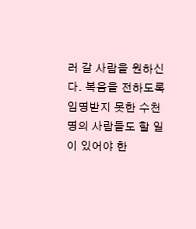러 갈 사람을 원하신다. 복음을 전하도록 임명받지 못한 수천 명의 사람들도 할 일이 있어야 한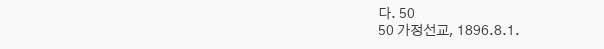다. 50
50 가정선교, 1896.8.1.